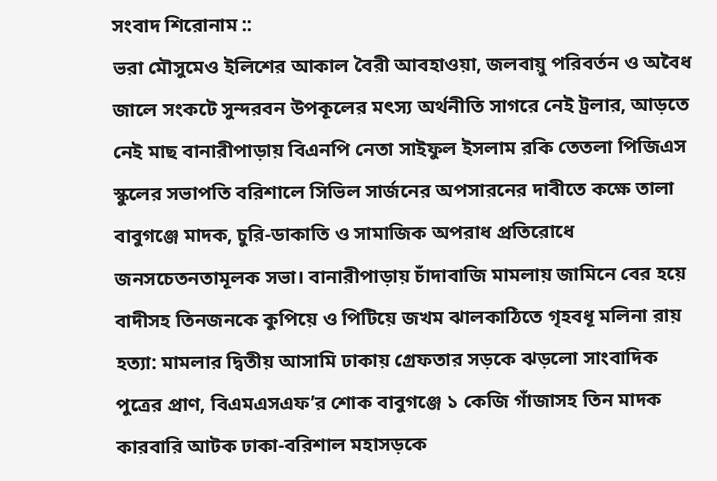সংবাদ শিরোনাম ::
ভরা মৌসুমেও ইলিশের আকাল বৈরী আবহাওয়া, জলবায়ু পরিবর্তন ও অবৈধ জালে সংকটে সুন্দরবন উপকূলের মৎস্য অর্থনীতি সাগরে নেই ট্রলার, আড়তে নেই মাছ বানারীপাড়ায় বিএনপি নেতা সাইফুল ইসলাম রকি তেতলা পিজিএস স্কুলের সভাপতি বরিশালে সিভিল সার্জনের অপসারনের দাবীতে কক্ষে তালা বাবুগঞ্জে মাদক, চুরি-ডাকাতি ও সামাজিক অপরাধ প্রতিরোধে জনসচেতনতামূলক সভা। বানারীপাড়ায় চাঁদাবাজি মামলায় জামিনে বের হয়ে বাদীসহ তিনজনকে কুপিয়ে ও পিটিয়ে জখম ঝালকাঠিতে গৃহবধূ মলিনা রায় হত্যা: মামলার দ্বিতীয় আসামি ঢাকায় গ্রেফতার সড়কে ঝড়লো সাংবাদিক পুত্রের প্রাণ, বিএমএসএফ’র শোক বাবুগঞ্জে ১ কেজি গাঁজাসহ তিন মাদক কারবারি আটক ঢাকা-বরিশাল মহাসড়কে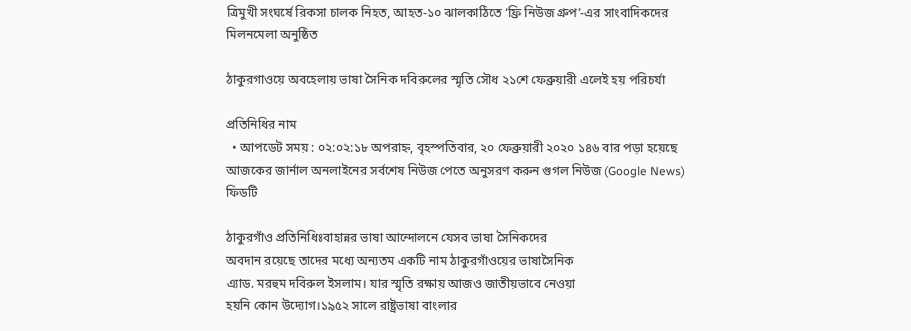ত্রিমুখী সংঘর্ষে রিকসা চালক নিহত, আহত-১০ ঝালকাঠিতে ‘ফ্রি নিউজ গ্রুপ’-এর সাংবাদিকদের মিলনমেলা অনুষ্ঠিত

ঠাকুরগাওয়ে অবহেলায় ভাষা সৈনিক দবিরুলের স্মৃতি সৌধ ২১শে ফেব্রুয়ারী এলেই হয় পরিচর্যা

প্রতিনিধির নাম
  • আপডেট সময় : ০২:০২:১৮ অপরাহ্ন, বৃহস্পতিবার, ২০ ফেব্রুয়ারী ২০২০ ১৪৬ বার পড়া হয়েছে
আজকের জার্নাল অনলাইনের সর্বশেষ নিউজ পেতে অনুসরণ করুন গুগল নিউজ (Google News) ফিডটি

ঠাকুরগাঁও প্রতিনিধিঃবাহান্নর ভাষা আন্দোলনে যেসব ভাষা সৈনিকদের
অবদান রয়েছে তাদের মধ্যে অন্যতম একটি নাম ঠাকুরগাঁওয়ের ভাষাসৈনিক
এ্যাড. মরহুম দবিরুল ইসলাম। যার স্মৃতি রক্ষায় আজও জাতীয়ভাবে নেওয়া
হয়নি কোন উদ্যোগ।১৯৫২ সালে রাষ্ট্রভাষা বাংলার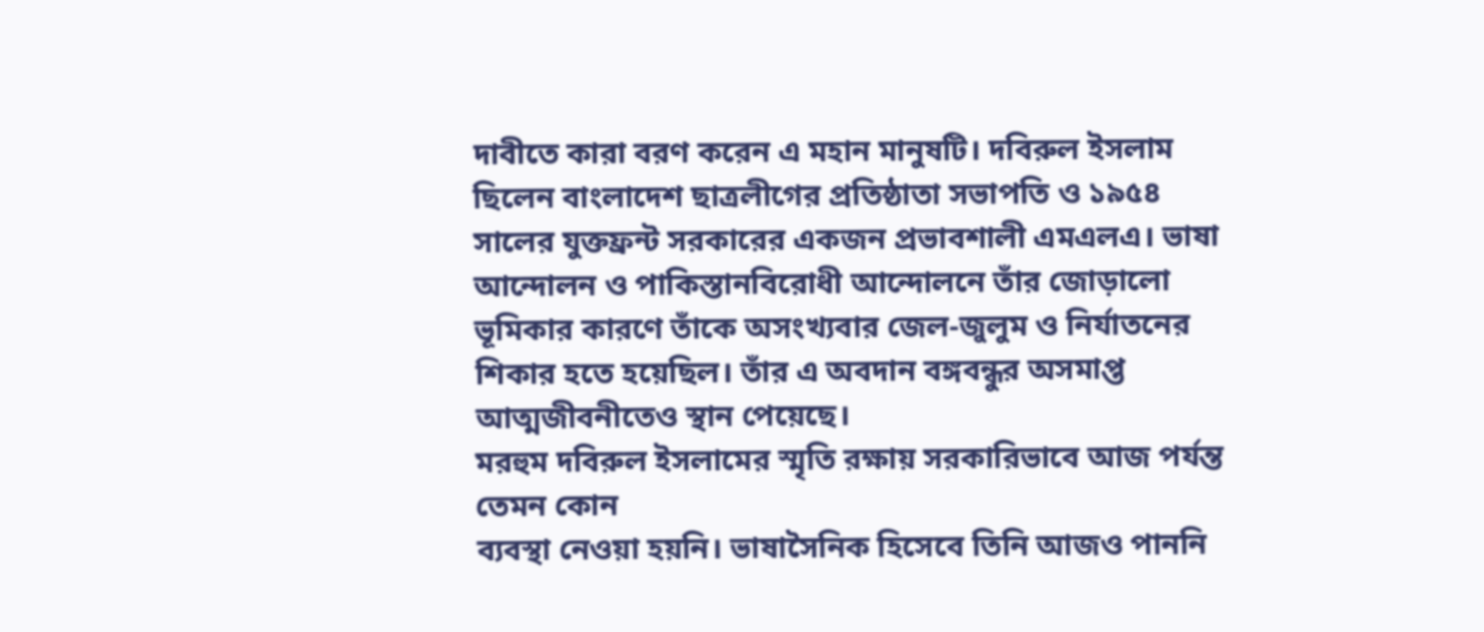দাবীতে কারা বরণ করেন এ মহান মানুষটি। দবিরুল ইসলাম ছিলেন বাংলাদেশ ছাত্রলীগের প্রতিষ্ঠাতা সভাপতি ও ১৯৫৪ সালের যুক্তফ্রন্ট সরকারের একজন প্রভাবশালী এমএলএ। ভাষা আন্দোলন ও পাকিস্তানবিরোধী আন্দোলনে তাঁর জোড়ালো ভূমিকার কারণে তাঁকে অসংখ্যবার জেল-জুলুম ও নির্যাতনের শিকার হতে হয়েছিল। তাঁর এ অবদান বঙ্গবন্ধুর অসমাপ্ত আত্মজীবনীতেও স্থান পেয়েছে।
মরহুম দবিরুল ইসলামের স্মৃতি রক্ষায় সরকারিভাবে আজ পর্যন্ত তেমন কোন
ব্যবস্থা নেওয়া হয়নি। ভাষাসৈনিক হিসেবে তিনি আজও পাননি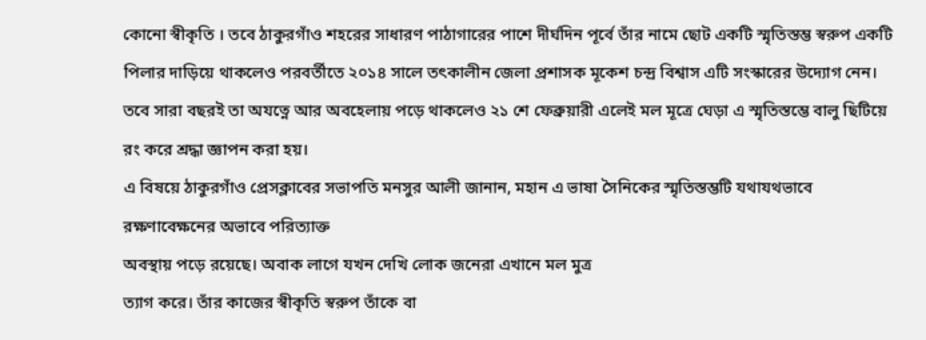কোনো স্বীকৃতি । তবে ঠাকুরগাঁও শহরের সাধারণ পাঠাগারের পাশে দীর্ঘদিন পূর্বে তাঁর নামে ছোট একটি স্মৃতিস্তম্ভ স্বরুপ একটি পিলার দাড়িয়ে থাকলেও পরবর্তীতে ২০১৪ সালে তৎকালীন জেলা প্রশাসক মূকেশ চন্দ্র বিশ্বাস এটি সংস্কারের উদ্যোগ নেন। তবে সারা বছরই তা অযত্নে আর অবহেলায় পড়ে থাকলেও ২১ শে ফেব্রুয়ারী এলেই মল মূত্রে ঘেড়া এ স্মৃতিস্তম্ভে বালু ছিটিয়ে রং করে শ্রদ্ধা জ্ঞাপন করা হয়।
এ বিষয়ে ঠাকুরগাঁও প্রেসক্লাবের সভাপতি মনসুর আলী জানান, মহান এ ভাষা সৈনিকের স্মৃতিস্তম্ভটি যথাযথভাবে রক্ষণাবেক্ষনের অভাবে পরিত্যাক্ত
অবস্থায় পড়ে রয়েছে। অবাক লাগে যখন দেখি লোক জনেরা এখানে মল মুত্র
ত্যাগ করে। তাঁর কাজের স্বীকৃতি স্বরুপ তাঁকে বা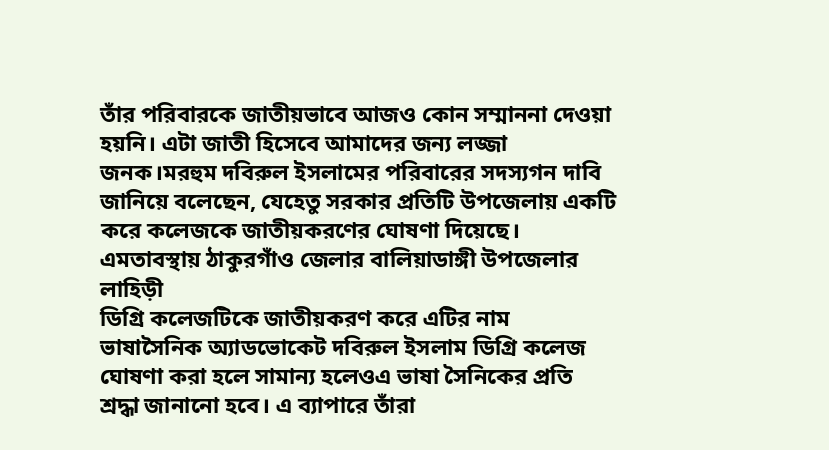তাঁর পরিবারকে জাতীয়ভাবে আজও কোন সম্মাননা দেওয়া হয়নি। এটা জাতী হিসেবে আমাদের জন্য লজ্জা জনক।মরহুম দবিরুল ইসলামের পরিবারের সদস্যগন দাবি জানিয়ে বলেছেন, যেহেতু সরকার প্রতিটি উপজেলায় একটি করে কলেজকে জাতীয়করণের ঘোষণা দিয়েছে। এমতাবস্থায় ঠাকুরগাঁও জেলার বালিয়াডাঙ্গী উপজেলার লাহিড়ী
ডিগ্রি কলেজটিকে জাতীয়করণ করে এটির নাম ভাষাসৈনিক অ্যাডভোকেট দবিরুল ইসলাম ডিগ্রি কলেজ ঘোষণা করা হলে সামান্য হলেওএ ভাষা সৈনিকের প্রতি শ্রদ্ধা জানানো হবে। এ ব্যাপারে তাঁরা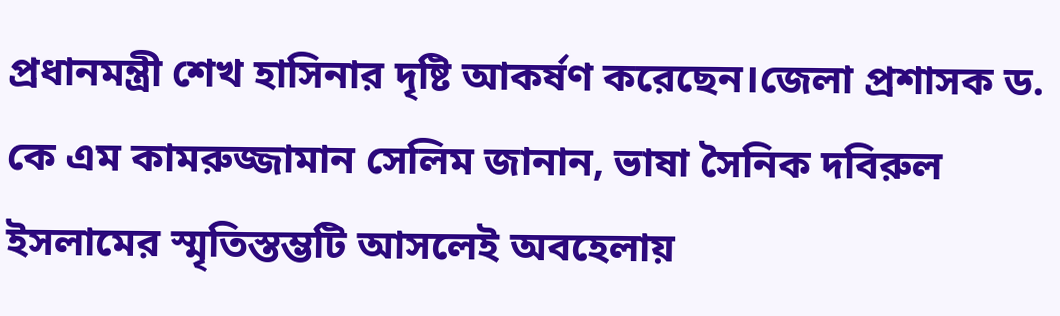প্রধানমন্ত্রী শেখ হাসিনার দৃষ্টি আকর্ষণ করেছেন।জেলা প্রশাসক ড. কে এম কামরুজ্জামান সেলিম জানান, ভাষা সৈনিক দবিরুল ইসলামের স্মৃতিস্তম্ভটি আসলেই অবহেলায়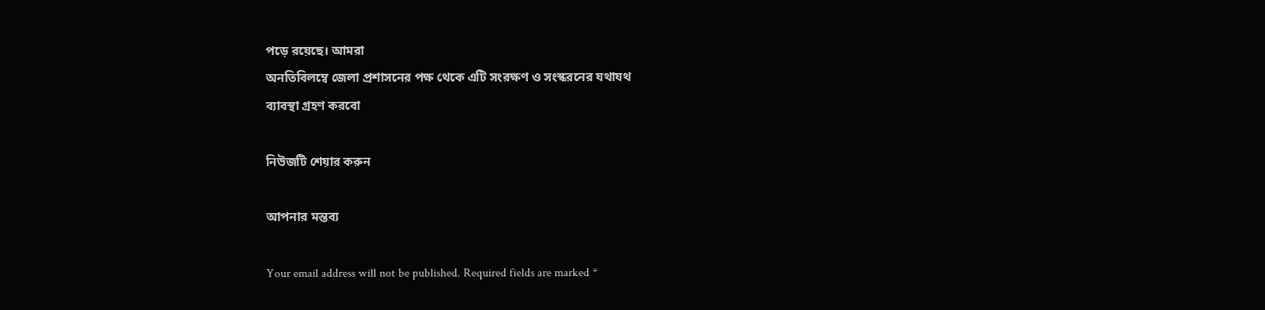পড়ে রয়েছে। আমরা
অনতিবিলম্বে জেলা প্রশাসনের পক্ষ থেকে এটি সংরক্ষণ ও সংস্করনের যথাযথ
ব্যাবস্থা গ্রহণ করবো

নিউজটি শেয়ার করুন

আপনার মন্তব্য

Your email address will not be published. Required fields are marked *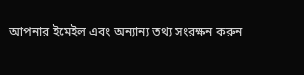আপনার ইমেইল এবং অন্যান্য তথ্য সংরক্ষন করুন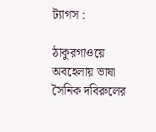ট্যাগস :

ঠাকুরগাওয়ে অবহেলায় ভাষা সৈনিক দবিরুলের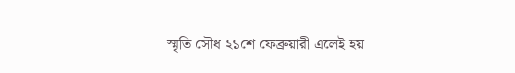স্মৃতি সৌধ ২১শে ফেব্রুয়ারী এলেই হয়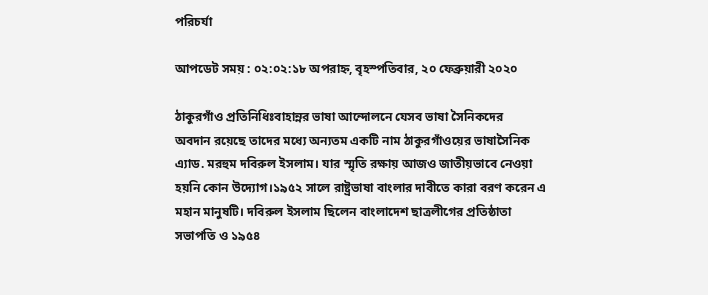পরিচর্যা

আপডেট সময় : ০২:০২:১৮ অপরাহ্ন, বৃহস্পতিবার, ২০ ফেব্রুয়ারী ২০২০

ঠাকুরগাঁও প্রতিনিধিঃবাহান্নর ভাষা আন্দোলনে যেসব ভাষা সৈনিকদের
অবদান রয়েছে তাদের মধ্যে অন্যতম একটি নাম ঠাকুরগাঁওয়ের ভাষাসৈনিক
এ্যাড. মরহুম দবিরুল ইসলাম। যার স্মৃতি রক্ষায় আজও জাতীয়ভাবে নেওয়া
হয়নি কোন উদ্যোগ।১৯৫২ সালে রাষ্ট্রভাষা বাংলার দাবীতে কারা বরণ করেন এ মহান মানুষটি। দবিরুল ইসলাম ছিলেন বাংলাদেশ ছাত্রলীগের প্রতিষ্ঠাতা সভাপতি ও ১৯৫৪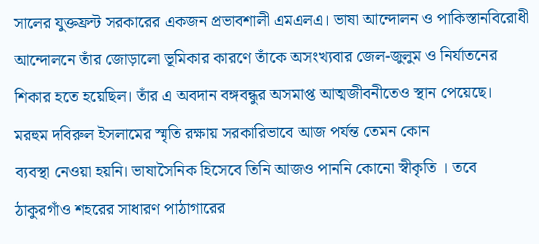সালের যুক্তফ্রন্ট সরকারের একজন প্রভাবশালী এমএলএ। ভাষা আন্দোলন ও পাকিস্তানবিরোধী আন্দোলনে তাঁর জোড়ালো ভূমিকার কারণে তাঁকে অসংখ্যবার জেল-জুলুম ও নির্যাতনের শিকার হতে হয়েছিল। তাঁর এ অবদান বঙ্গবন্ধুর অসমাপ্ত আত্মজীবনীতেও স্থান পেয়েছে।
মরহুম দবিরুল ইসলামের স্মৃতি রক্ষায় সরকারিভাবে আজ পর্যন্ত তেমন কোন
ব্যবস্থা নেওয়া হয়নি। ভাষাসৈনিক হিসেবে তিনি আজও পাননি কোনো স্বীকৃতি । তবে ঠাকুরগাঁও শহরের সাধারণ পাঠাগারের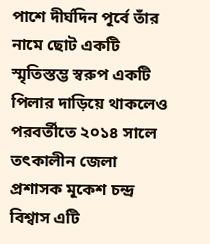পাশে দীর্ঘদিন পূর্বে তাঁর নামে ছোট একটি স্মৃতিস্তম্ভ স্বরুপ একটি পিলার দাড়িয়ে থাকলেও পরবর্তীতে ২০১৪ সালে তৎকালীন জেলা প্রশাসক মূকেশ চন্দ্র বিশ্বাস এটি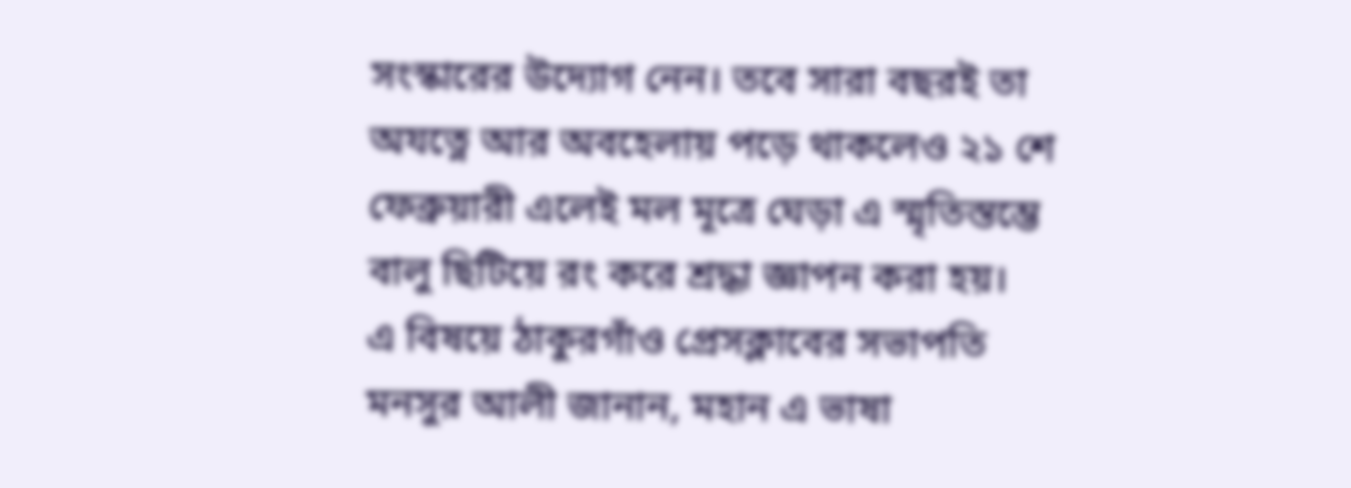সংস্কারের উদ্যোগ নেন। তবে সারা বছরই তা অযত্নে আর অবহেলায় পড়ে থাকলেও ২১ শে ফেব্রুয়ারী এলেই মল মূত্রে ঘেড়া এ স্মৃতিস্তম্ভে বালু ছিটিয়ে রং করে শ্রদ্ধা জ্ঞাপন করা হয়।
এ বিষয়ে ঠাকুরগাঁও প্রেসক্লাবের সভাপতি মনসুর আলী জানান, মহান এ ভাষা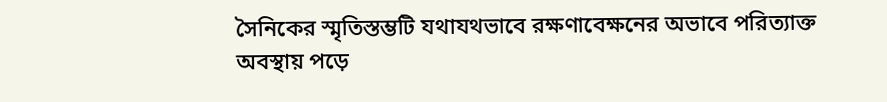সৈনিকের স্মৃতিস্তম্ভটি যথাযথভাবে রক্ষণাবেক্ষনের অভাবে পরিত্যাক্ত
অবস্থায় পড়ে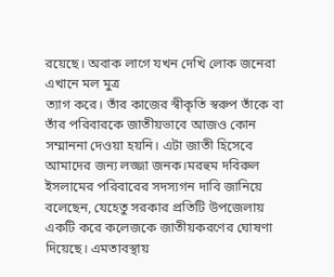রয়েছে। অবাক লাগে যখন দেখি লোক জনেরা এখানে মল মুত্র
ত্যাগ করে। তাঁর কাজের স্বীকৃতি স্বরুপ তাঁকে বা তাঁর পরিবারকে জাতীয়ভাবে আজও কোন সম্মাননা দেওয়া হয়নি। এটা জাতী হিসেবে আমাদের জন্য লজ্জা জনক।মরহুম দবিরুল ইসলামের পরিবারের সদস্যগন দাবি জানিয়ে বলেছেন, যেহেতু সরকার প্রতিটি উপজেলায় একটি করে কলেজকে জাতীয়করণের ঘোষণা দিয়েছে। এমতাবস্থায়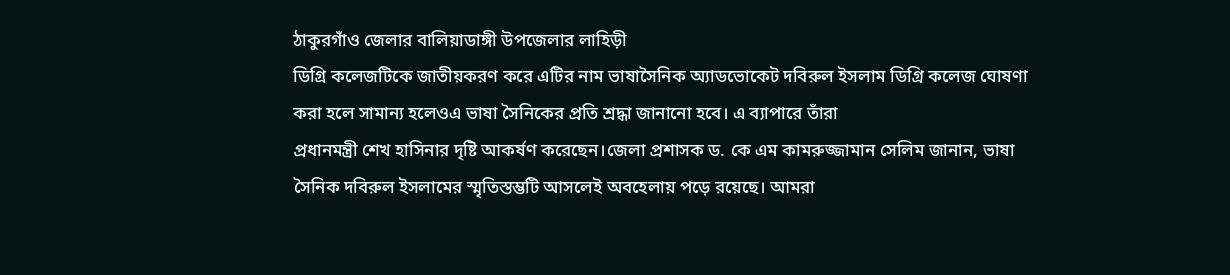ঠাকুরগাঁও জেলার বালিয়াডাঙ্গী উপজেলার লাহিড়ী
ডিগ্রি কলেজটিকে জাতীয়করণ করে এটির নাম ভাষাসৈনিক অ্যাডভোকেট দবিরুল ইসলাম ডিগ্রি কলেজ ঘোষণা করা হলে সামান্য হলেওএ ভাষা সৈনিকের প্রতি শ্রদ্ধা জানানো হবে। এ ব্যাপারে তাঁরা
প্রধানমন্ত্রী শেখ হাসিনার দৃষ্টি আকর্ষণ করেছেন।জেলা প্রশাসক ড. কে এম কামরুজ্জামান সেলিম জানান, ভাষা সৈনিক দবিরুল ইসলামের স্মৃতিস্তম্ভটি আসলেই অবহেলায় পড়ে রয়েছে। আমরা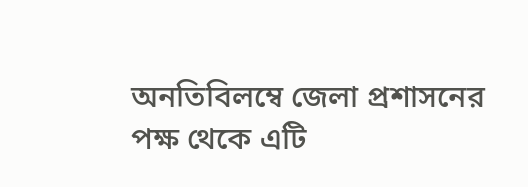অনতিবিলম্বে জেলা প্রশাসনের পক্ষ থেকে এটি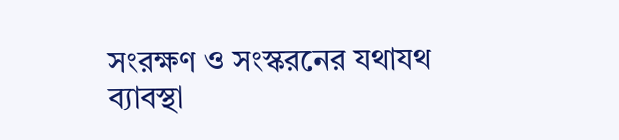সংরক্ষণ ও সংস্করনের যথাযথ
ব্যাবস্থা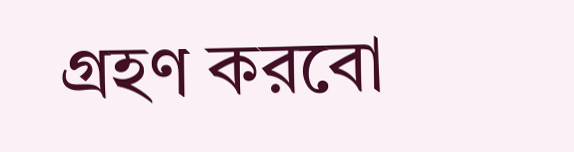গ্রহণ করবো